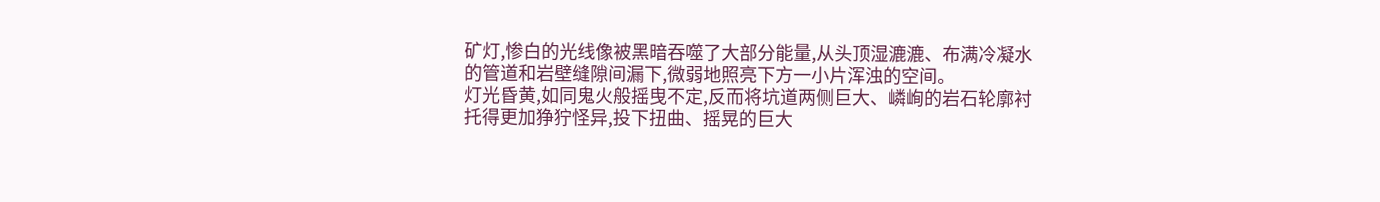矿灯,惨白的光线像被黑暗吞噬了大部分能量,从头顶湿漉漉、布满冷凝水的管道和岩壁缝隙间漏下,微弱地照亮下方一小片浑浊的空间。
灯光昏黄,如同鬼火般摇曳不定,反而将坑道两侧巨大、嶙峋的岩石轮廓衬托得更加狰狞怪异,投下扭曲、摇晃的巨大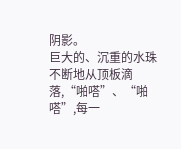阴影。
巨大的、沉重的水珠不断地从顶板滴落,“啪嗒”、“啪嗒”,每一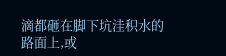滴都砸在脚下坑洼积水的路面上,或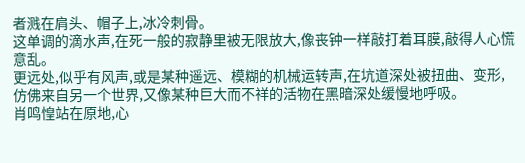者溅在肩头、帽子上,冰冷刺骨。
这单调的滴水声,在死一般的寂静里被无限放大,像丧钟一样敲打着耳膜,敲得人心慌意乱。
更远处,似乎有风声,或是某种遥远、模糊的机械运转声,在坑道深处被扭曲、变形,仿佛来自另一个世界,又像某种巨大而不祥的活物在黑暗深处缓慢地呼吸。
肖鸣惶站在原地,心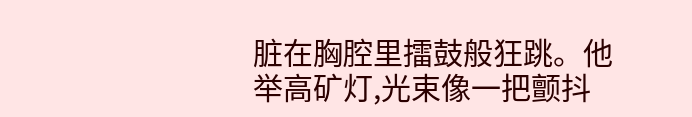脏在胸腔里擂鼓般狂跳。他举高矿灯,光束像一把颤抖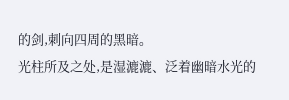的剑,刺向四周的黑暗。
光柱所及之处,是湿漉漉、泛着幽暗水光的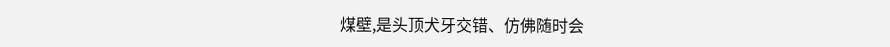煤壁,是头顶犬牙交错、仿佛随时会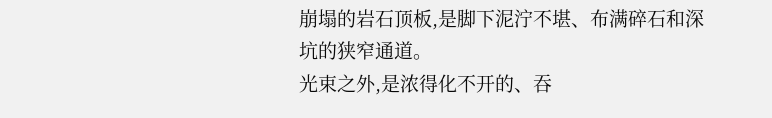崩塌的岩石顶板,是脚下泥泞不堪、布满碎石和深坑的狭窄通道。
光束之外,是浓得化不开的、吞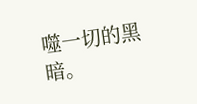噬一切的黑暗。